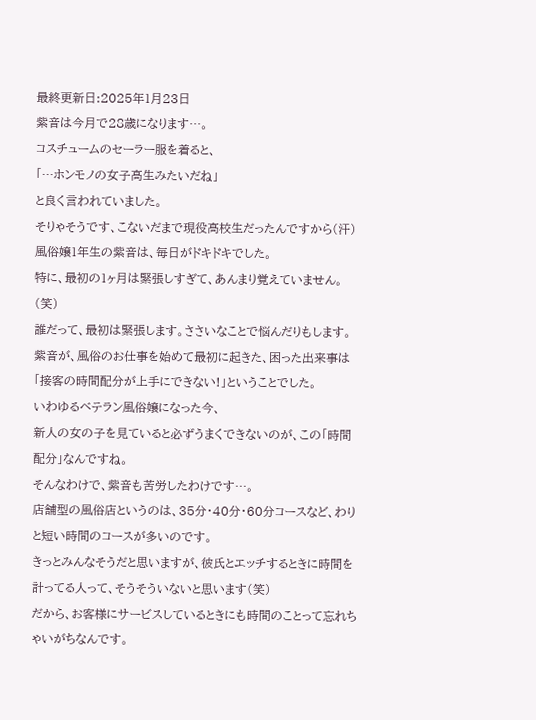最終更新日:2025年1月23日
紫音は今月で28歳になります…。
コスチュームのセーラー服を着ると、
「…ホンモノの女子高生みたいだね」
と良く言われていました。
そりゃそうです、こないだまで現役高校生だったんですから(汗)
風俗嬢1年生の紫音は、毎日がドキドキでした。
特に、最初の1ヶ月は緊張しすぎて、あんまり覚えていません。(笑)
誰だって、最初は緊張します。ささいなことで悩んだりもします。
紫音が、風俗のお仕事を始めて最初に起きた、困った出来事は
「接客の時間配分が上手にできない!」ということでした。
いわゆるベテラン風俗嬢になった今、
新人の女の子を見ていると必ずうまくできないのが、この「時間配分」なんですね。
そんなわけで、紫音も苦労したわけです…。
店舗型の風俗店というのは、35分・40分・60分コースなど、わりと短い時間のコースが多いのです。
きっとみんなそうだと思いますが、彼氏とエッチするときに時間を計ってる人って、そうそういないと思います(笑)
だから、お客様にサービスしているときにも時間のことって忘れちゃいがちなんです。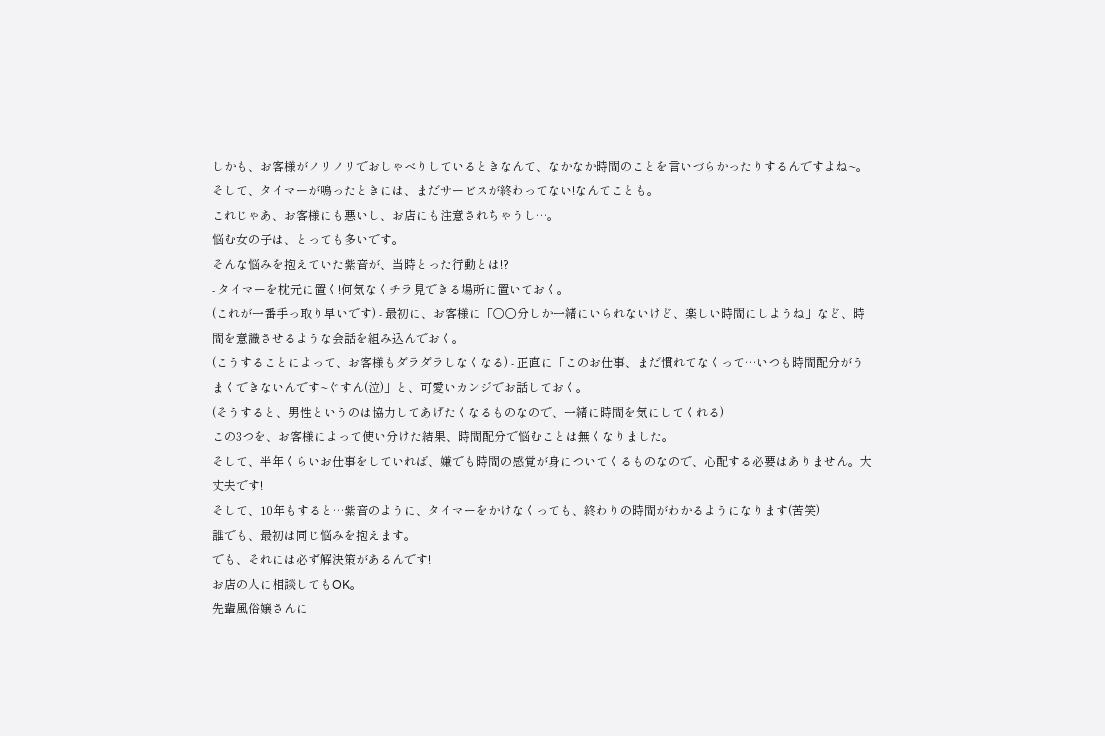しかも、お客様がノリノリでおしゃべりしているときなんて、なかなか時間のことを言いづらかったりするんですよね~。
そして、タイマーが鳴ったときには、まだサービスが終わってない!なんてことも。
これじゃあ、お客様にも悪いし、お店にも注意されちゃうし…。
悩む女の子は、とっても多いです。
そんな悩みを抱えていた紫音が、当時とった行動とは!?
- タイマーを枕元に置く!何気なくチラ見できる場所に置いておく。
(これが一番手っ取り早いです) - 最初に、お客様に「○○分しか一緒にいられないけど、楽しい時間にしようね」など、時間を意識させるような会話を組み込んでおく。
(こうすることによって、お客様もダラダラしなくなる) - 正直に「このお仕事、まだ慣れてなくって…いつも時間配分がうまくできないんです~ぐすん(泣)」と、可愛いカンジでお話しておく。
(そうすると、男性というのは協力してあげたくなるものなので、一緒に時間を気にしてくれる)
この3つを、お客様によって使い分けた結果、時間配分で悩むことは無くなりました。
そして、半年くらいお仕事をしていれば、嫌でも時間の感覚が身についてくるものなので、心配する必要はありません。大丈夫です!
そして、10年もすると…紫音のように、タイマーをかけなくっても、終わりの時間がわかるようになります(苦笑)
誰でも、最初は同じ悩みを抱えます。
でも、それには必ず解決策があるんです!
お店の人に相談してもOK。
先輩風俗嬢さんに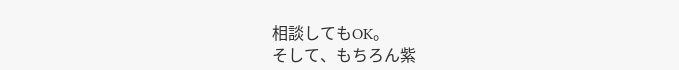相談してもOK。
そして、もちろん紫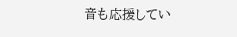音も応援してい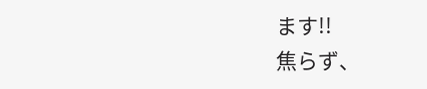ます!!
焦らず、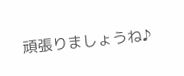頑張りましょうね♪